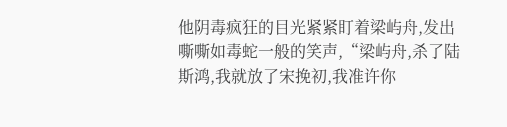他阴毒疯狂的目光紧紧盯着梁屿舟,发出嘶嘶如毒蛇一般的笑声,“梁屿舟,杀了陆斯鸿,我就放了宋挽初,我准许你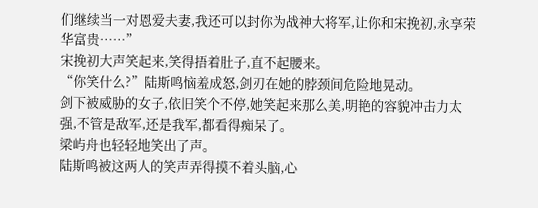们继续当一对恩爱夫妻,我还可以封你为战神大将军,让你和宋挽初,永享荣华富贵……”
宋挽初大声笑起来,笑得捂着肚子,直不起腰来。
“你笑什么?”陆斯鸣恼羞成怒,剑刃在她的脖颈间危险地晃动。
剑下被威胁的女子,依旧笑个不停,她笑起来那么美,明艳的容貌冲击力太强,不管是敌军,还是我军,都看得痴呆了。
梁屿舟也轻轻地笑出了声。
陆斯鸣被这两人的笑声弄得摸不着头脑,心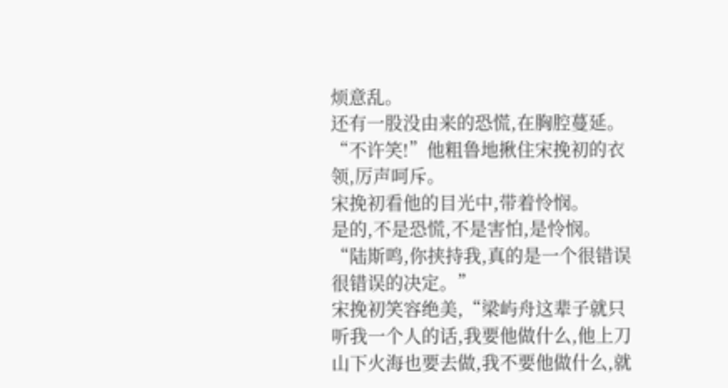烦意乱。
还有一股没由来的恐慌,在胸腔蔓延。
“不许笑!”他粗鲁地揪住宋挽初的衣领,厉声呵斥。
宋挽初看他的目光中,带着怜悯。
是的,不是恐慌,不是害怕,是怜悯。
“陆斯鸣,你挟持我,真的是一个很错误很错误的决定。”
宋挽初笑容绝美,“梁屿舟这辈子就只听我一个人的话,我要他做什么,他上刀山下火海也要去做,我不要他做什么,就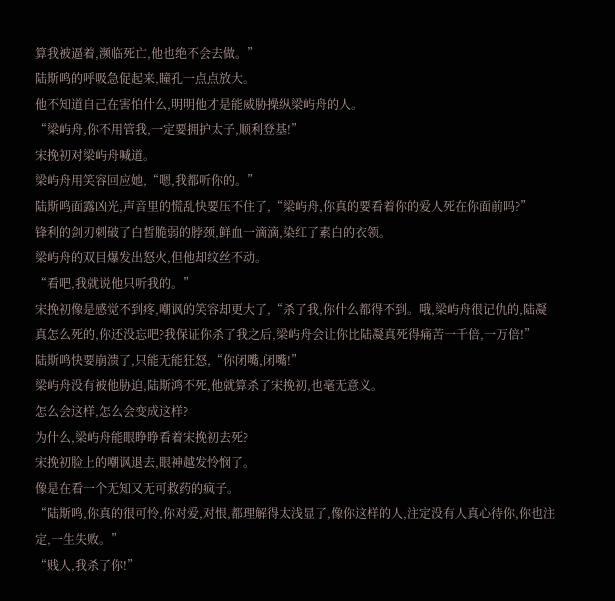算我被逼着,濒临死亡,他也绝不会去做。”
陆斯鸣的呼吸急促起来,瞳孔一点点放大。
他不知道自己在害怕什么,明明他才是能威胁操纵梁屿舟的人。
“梁屿舟,你不用管我,一定要拥护太子,顺利登基!”
宋挽初对梁屿舟喊道。
梁屿舟用笑容回应她,“嗯,我都听你的。”
陆斯鸣面露凶光,声音里的慌乱快要压不住了,“梁屿舟,你真的要看着你的爱人死在你面前吗?”
锋利的剑刃刺破了白皙脆弱的脖颈,鲜血一滴滴,染红了素白的衣领。
梁屿舟的双目爆发出怒火,但他却纹丝不动。
“看吧,我就说他只听我的。”
宋挽初像是感觉不到疼,嘲讽的笑容却更大了,“杀了我,你什么都得不到。哦,梁屿舟很记仇的,陆凝真怎么死的,你还没忘吧?我保证你杀了我之后,梁屿舟会让你比陆凝真死得痛苦一千倍,一万倍!”
陆斯鸣快要崩溃了,只能无能狂怒,“你闭嘴,闭嘴!”
梁屿舟没有被他胁迫,陆斯鸿不死,他就算杀了宋挽初,也毫无意义。
怎么会这样,怎么会变成这样?
为什么,梁屿舟能眼睁睁看着宋挽初去死?
宋挽初脸上的嘲讽退去,眼神越发怜悯了。
像是在看一个无知又无可救药的疯子。
“陆斯鸣,你真的很可怜,你对爱,对恨,都理解得太浅显了,像你这样的人,注定没有人真心待你,你也注定,一生失败。”
“贱人,我杀了你!”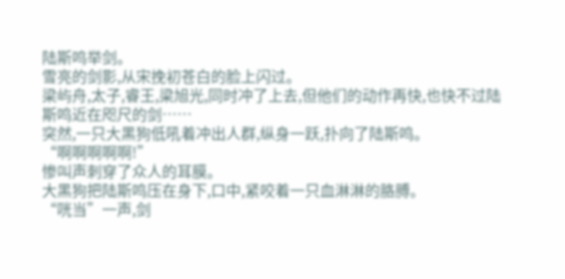陆斯鸣举剑。
雪亮的剑影,从宋挽初苍白的脸上闪过。
梁屿舟,太子,睿王,梁旭光,同时冲了上去,但他们的动作再快,也快不过陆斯鸣近在咫尺的剑……
突然,一只大黑狗低吼着冲出人群,纵身一跃,扑向了陆斯鸣。
“啊啊啊啊啊!”
惨叫声刺穿了众人的耳膜。
大黑狗把陆斯鸣压在身下,口中,紧咬着一只血淋淋的胳膊。
“咣当”一声,剑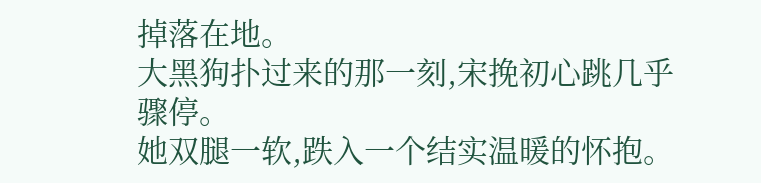掉落在地。
大黑狗扑过来的那一刻,宋挽初心跳几乎骤停。
她双腿一软,跌入一个结实温暖的怀抱。